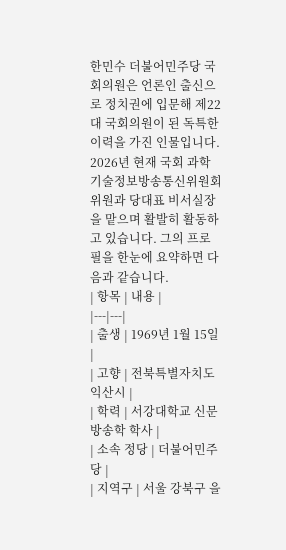한민수 더불어민주당 국회의원은 언론인 출신으로 정치권에 입문해 제22대 국회의원이 된 독특한 이력을 가진 인물입니다. 2026년 현재 국회 과학기술정보방송통신위원회 위원과 당대표 비서실장을 맡으며 활발히 활동하고 있습니다. 그의 프로필을 한눈에 요약하면 다음과 같습니다.
| 항목 | 내용 |
|---|---|
| 출생 | 1969년 1월 15일 |
| 고향 | 전북특별자치도 익산시 |
| 학력 | 서강대학교 신문방송학 학사 |
| 소속 정당 | 더불어민주당 |
| 지역구 | 서울 강북구 을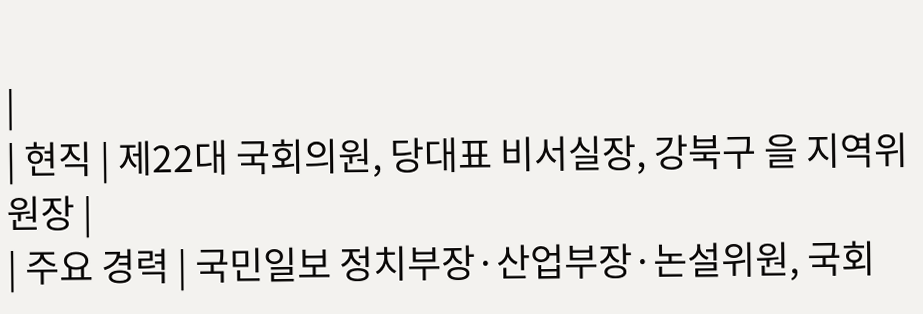|
| 현직 | 제22대 국회의원, 당대표 비서실장, 강북구 을 지역위원장 |
| 주요 경력 | 국민일보 정치부장·산업부장·논설위원, 국회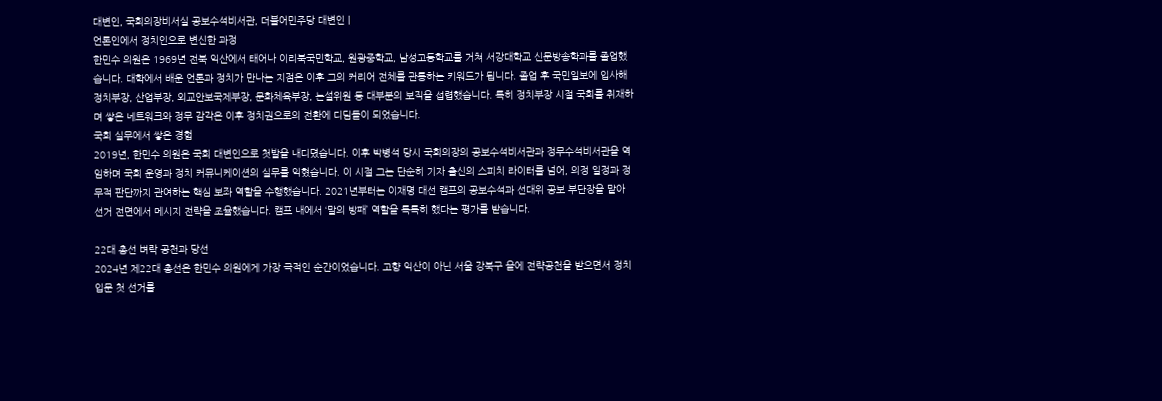대변인, 국회의장비서실 공보수석비서관, 더불어민주당 대변인 |
언론인에서 정치인으로 변신한 과정
한민수 의원은 1969년 전북 익산에서 태어나 이리북국민학교, 원광중학교, 남성고등학교를 거쳐 서강대학교 신문방송학과를 졸업했습니다. 대학에서 배운 언론과 정치가 만나는 지점은 이후 그의 커리어 전체를 관통하는 키워드가 됩니다. 졸업 후 국민일보에 입사해 정치부장, 산업부장, 외교안보국제부장, 문화체육부장, 논설위원 등 대부분의 보직을 섭렵했습니다. 특히 정치부장 시절 국회를 취재하며 쌓은 네트워크와 정무 감각은 이후 정치권으로의 전환에 디딤돌이 되었습니다.
국회 실무에서 쌓은 경험
2019년, 한민수 의원은 국회 대변인으로 첫발을 내디뎠습니다. 이후 박병석 당시 국회의장의 공보수석비서관과 정무수석비서관을 역임하며 국회 운영과 정치 커뮤니케이션의 실무를 익혔습니다. 이 시절 그는 단순히 기자 출신의 스피치 라이터를 넘어, 의정 일정과 정무적 판단까지 관여하는 핵심 보좌 역할을 수행했습니다. 2021년부터는 이재명 대선 캠프의 공보수석과 선대위 공보 부단장을 맡아 선거 전면에서 메시지 전략을 조율했습니다. 캠프 내에서 ‘말의 방패’ 역할을 톡톡히 했다는 평가를 받습니다.

22대 총선 벼락 공천과 당선
2024년 제22대 총선은 한민수 의원에게 가장 극적인 순간이었습니다. 고향 익산이 아닌 서울 강북구 을에 전략공천을 받으면서 정치 입문 첫 선거를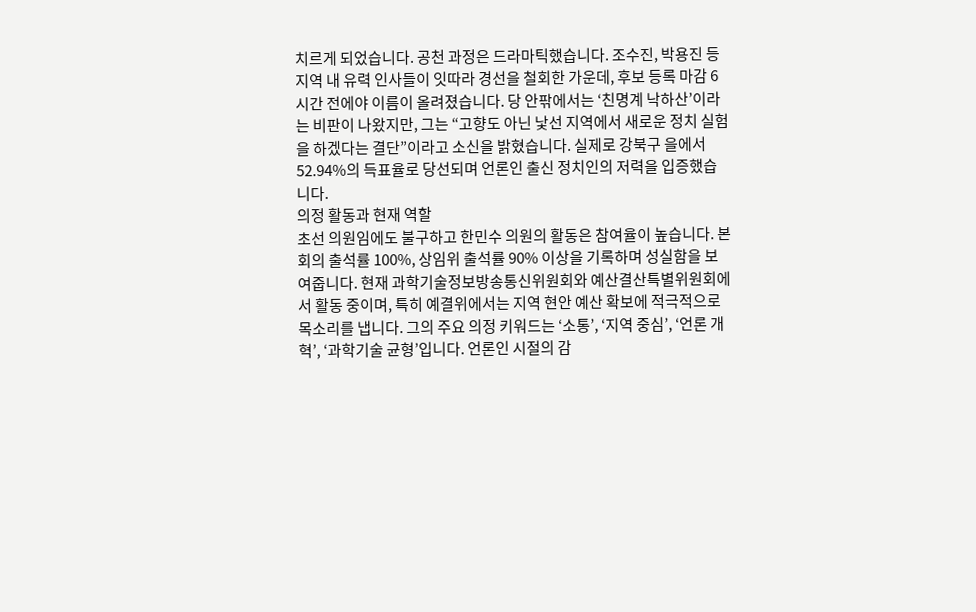치르게 되었습니다. 공천 과정은 드라마틱했습니다. 조수진, 박용진 등 지역 내 유력 인사들이 잇따라 경선을 철회한 가운데, 후보 등록 마감 6시간 전에야 이름이 올려졌습니다. 당 안팎에서는 ‘친명계 낙하산’이라는 비판이 나왔지만, 그는 “고향도 아닌 낯선 지역에서 새로운 정치 실험을 하겠다는 결단”이라고 소신을 밝혔습니다. 실제로 강북구 을에서 52.94%의 득표율로 당선되며 언론인 출신 정치인의 저력을 입증했습니다.
의정 활동과 현재 역할
초선 의원임에도 불구하고 한민수 의원의 활동은 참여율이 높습니다. 본회의 출석률 100%, 상임위 출석률 90% 이상을 기록하며 성실함을 보여줍니다. 현재 과학기술정보방송통신위원회와 예산결산특별위원회에서 활동 중이며, 특히 예결위에서는 지역 현안 예산 확보에 적극적으로 목소리를 냅니다. 그의 주요 의정 키워드는 ‘소통’, ‘지역 중심’, ‘언론 개혁’, ‘과학기술 균형’입니다. 언론인 시절의 감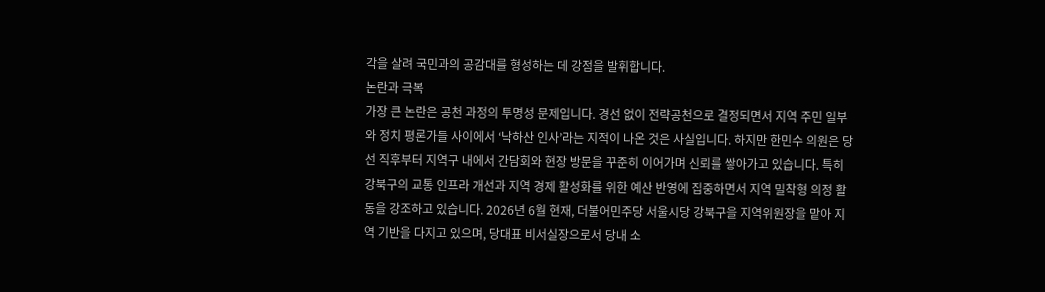각을 살려 국민과의 공감대를 형성하는 데 강점을 발휘합니다.
논란과 극복
가장 큰 논란은 공천 과정의 투명성 문제입니다. 경선 없이 전략공천으로 결정되면서 지역 주민 일부와 정치 평론가들 사이에서 ‘낙하산 인사’라는 지적이 나온 것은 사실입니다. 하지만 한민수 의원은 당선 직후부터 지역구 내에서 간담회와 현장 방문을 꾸준히 이어가며 신뢰를 쌓아가고 있습니다. 특히 강북구의 교통 인프라 개선과 지역 경제 활성화를 위한 예산 반영에 집중하면서 지역 밀착형 의정 활동을 강조하고 있습니다. 2026년 6월 현재, 더불어민주당 서울시당 강북구을 지역위원장을 맡아 지역 기반을 다지고 있으며, 당대표 비서실장으로서 당내 소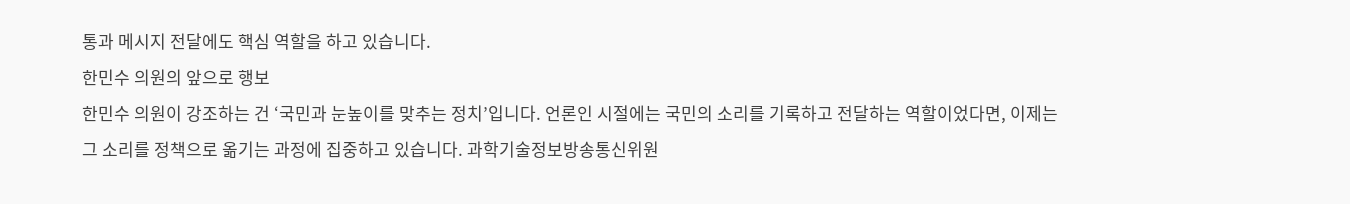통과 메시지 전달에도 핵심 역할을 하고 있습니다.
한민수 의원의 앞으로 행보
한민수 의원이 강조하는 건 ‘국민과 눈높이를 맞추는 정치’입니다. 언론인 시절에는 국민의 소리를 기록하고 전달하는 역할이었다면, 이제는 그 소리를 정책으로 옮기는 과정에 집중하고 있습니다. 과학기술정보방송통신위원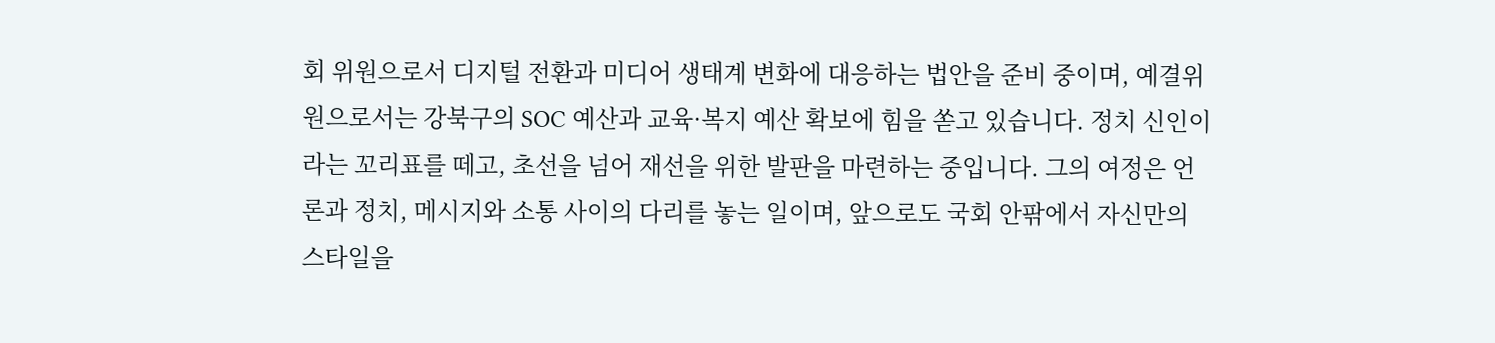회 위원으로서 디지털 전환과 미디어 생태계 변화에 대응하는 법안을 준비 중이며, 예결위원으로서는 강북구의 SOC 예산과 교육·복지 예산 확보에 힘을 쏟고 있습니다. 정치 신인이라는 꼬리표를 떼고, 초선을 넘어 재선을 위한 발판을 마련하는 중입니다. 그의 여정은 언론과 정치, 메시지와 소통 사이의 다리를 놓는 일이며, 앞으로도 국회 안팎에서 자신만의 스타일을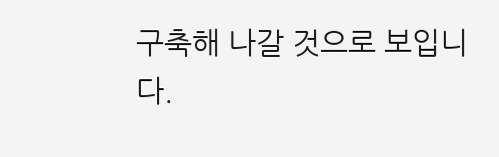구축해 나갈 것으로 보입니다.